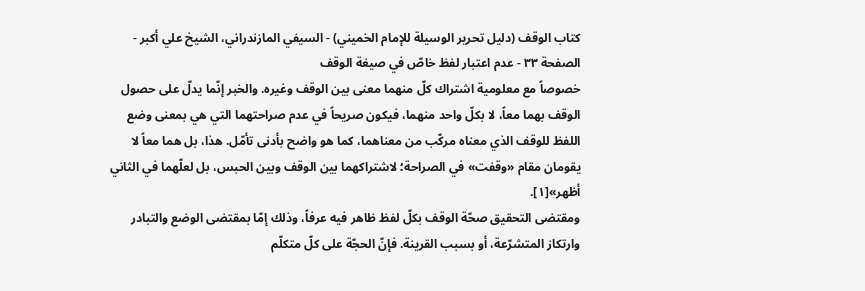كتاب الوقف (دليل تحرير الوسيلة للإمام الخميني) - السيفي المازندراني، الشيخ علي أكبر - الصفحة ٣٣ - عدم اعتبار لفظ خاصّ في صيغة الوقف
خصوصاً مع معلومية اشتراك كلّ منهما معنى بين الوقف وغيره. والخبر إنّما يدلّ على حصول الوقف بهما معاً، لا بكلّ واحد منهما، فيكون صريحاً في عدم صراحتهما التي هي بمعنى وضع اللفظ للوقف الذي معناه مركّب من معناهما، كما هو واضح بأدنى تأمّل. هذا، بل هما معاً لا يقومان مقام «وقفت» في الصراحة؛ لاشتراكهما بين الوقف وبين الحبس، بل لعلّهما في الثاني أظهر»[١].
ومقتضى التحقيق صحّة الوقف بكلّ لفظ ظاهر فيه عرفاً، وذلك إمّا بمقتضى الوضع والتبادر وارتكاز المتشرّعة، أو بسبب القرينة. فإنّ الحجّة على كلّ متكلّم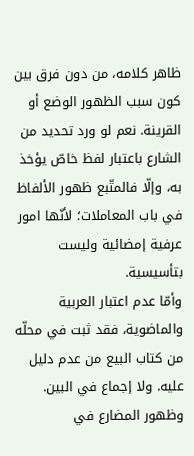ظاهر كلامه، من دون فرق بين كون سبب الظهور الوضع أو القرينة. نعم لو ورد تحديد من الشارع باعتبار لفظ خاصّ يؤخذ به، وإلّا فالمتّبع ظهور الألفاظ في باب المعاملات؛ لأنّها امور عرفية إمضائية وليست بتأسيسية.
وأمّا عدم اعتبار العربية والماضوية، فقد ثبت في محلّه من كتاب البيع من عدم دليل عليه. ولا إجماع في البين. وظهور المضارع في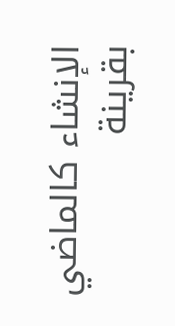الإنشاء كالماضي بقرينة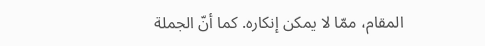المقام، ممّا لا يمكن إنكاره. كما أنّ الجملة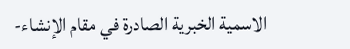الاسمية الخبرية الصادرة في مقام الإنشاء-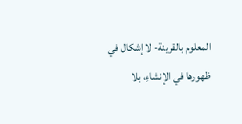المعلوم بالقرينة- لا إشكال في ظهورها في الإنشاءِ، بلا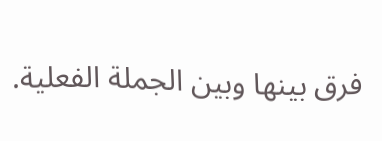فرق بينها وبين الجملة الفعلية.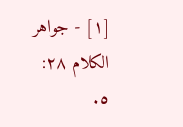[١] - جواهر الكلام ٢٨: ٥.